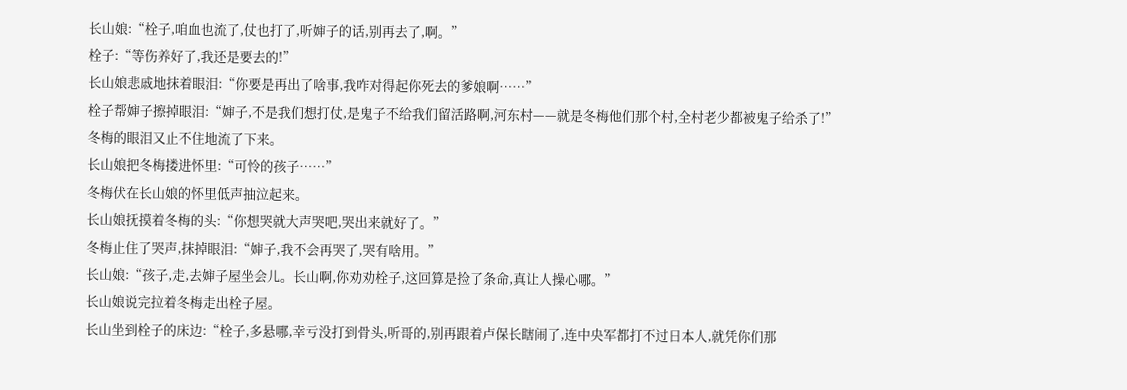长山娘:“栓子,咱血也流了,仗也打了,听婶子的话,别再去了,啊。”
栓子:“等伤养好了,我还是要去的!”
长山娘悲戚地抹着眼泪:“你要是再出了啥事,我咋对得起你死去的爹娘啊……”
栓子帮婶子擦掉眼泪:“婶子,不是我们想打仗,是鬼子不给我们留活路啊,河东村——就是冬梅他们那个村,全村老少都被鬼子给杀了!”
冬梅的眼泪又止不住地流了下来。
长山娘把冬梅搂进怀里:“可怜的孩子……”
冬梅伏在长山娘的怀里低声抽泣起来。
长山娘抚摸着冬梅的头:“你想哭就大声哭吧,哭出来就好了。”
冬梅止住了哭声,抹掉眼泪:“婶子,我不会再哭了,哭有啥用。”
长山娘:“孩子,走,去婶子屋坐会儿。长山啊,你劝劝栓子,这回算是捡了条命,真让人操心哪。”
长山娘说完拉着冬梅走出栓子屋。
长山坐到栓子的床边:“栓子,多悬哪,幸亏没打到骨头,听哥的,别再跟着卢保长瞎闹了,连中央军都打不过日本人,就凭你们那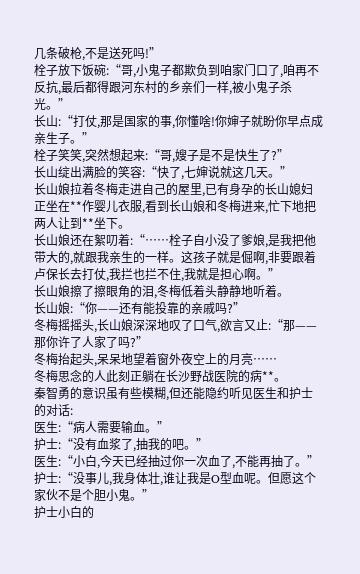几条破枪,不是送死吗!”
栓子放下饭碗:“哥,小鬼子都欺负到咱家门口了,咱再不反抗,最后都得跟河东村的乡亲们一样,被小鬼子杀光。”
长山:“打仗,那是国家的事,你懂啥!你婶子就盼你早点成亲生子。”
栓子笑笑,突然想起来:“哥,嫂子是不是快生了?”
长山绽出满脸的笑容:“快了,七婶说就这几天。”
长山娘拉着冬梅走进自己的屋里,已有身孕的长山媳妇正坐在**作婴儿衣服,看到长山娘和冬梅进来,忙下地把两人让到**坐下。
长山娘还在絮叨着:“……栓子自小没了爹娘,是我把他带大的,就跟我亲生的一样。这孩子就是倔啊,非要跟着卢保长去打仗,我拦也拦不住,我就是担心啊。”
长山娘擦了擦眼角的泪,冬梅低着头静静地听着。
长山娘:“你——还有能投靠的亲戚吗?”
冬梅摇摇头,长山娘深深地叹了口气,欲言又止:“那——那你许了人家了吗?”
冬梅抬起头,呆呆地望着窗外夜空上的月亮……
冬梅思念的人此刻正躺在长沙野战医院的病**。
秦智勇的意识虽有些模糊,但还能隐约听见医生和护士的对话:
医生:“病人需要输血。”
护士:“没有血浆了,抽我的吧。”
医生:“小白,今天已经抽过你一次血了,不能再抽了。”
护士:“没事儿,我身体壮,谁让我是O型血呢。但愿这个家伙不是个胆小鬼。”
护士小白的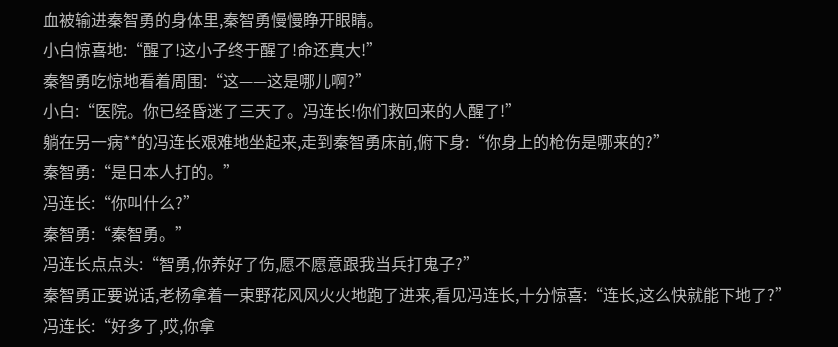血被输进秦智勇的身体里,秦智勇慢慢睁开眼睛。
小白惊喜地:“醒了!这小子终于醒了!命还真大!”
秦智勇吃惊地看着周围:“这——这是哪儿啊?”
小白:“医院。你已经昏迷了三天了。冯连长!你们救回来的人醒了!”
躺在另一病**的冯连长艰难地坐起来,走到秦智勇床前,俯下身:“你身上的枪伤是哪来的?”
秦智勇:“是日本人打的。”
冯连长:“你叫什么?”
秦智勇:“秦智勇。”
冯连长点点头:“智勇,你养好了伤,愿不愿意跟我当兵打鬼子?”
秦智勇正要说话,老杨拿着一束野花风风火火地跑了进来,看见冯连长,十分惊喜:“连长,这么快就能下地了?”
冯连长:“好多了,哎,你拿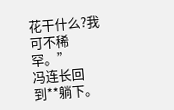花干什么?我可不稀罕。”
冯连长回到**躺下。